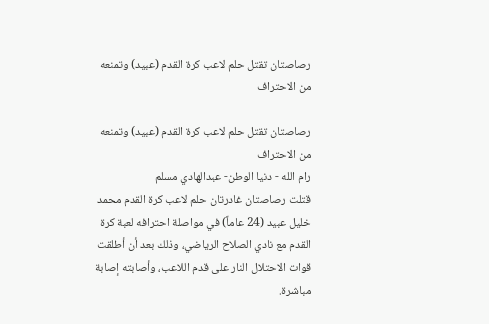رصاصتان تقتل حلم لاعب كرة القدم (عبيد) وتمنعه من الاحتراف

رصاصتان تقتل حلم لاعب كرة القدم (عبيد) وتمنعه من الاحتراف
رام الله - دنيا الوطن- عبدالهادي مسلم
قتلت رصاصتان غادرتان حلم لاعب كرة القدم محمد خليل عبيد (24 عاماً) في مواصلة احترافه لعبة كرة القدم مع نادي الصلاح الرياضي، وذلك بعد أن أطلقت قوات الاحتلال النار على قدم اللاعب، وأصابته إصابة مباشرة.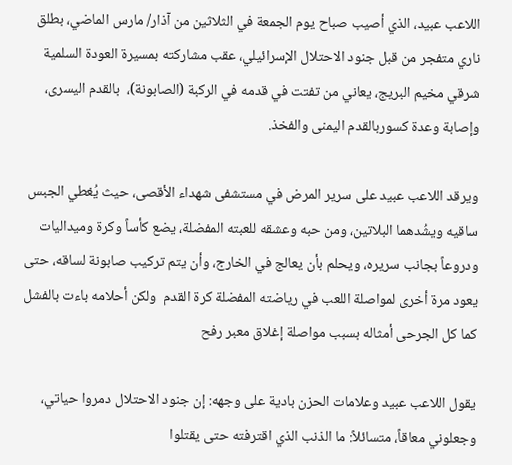اللاعب عبيد، الذي أصيب صباح يوم الجمعة في الثلاثين من آذار/ مارس الماضي، بطلق ناري متفجر من قبل جنود الاحتلال الإسرائيلي، عقب مشاركته بمسيرة العودة السلمية شرقي مخيم البريج، يعاني من تفتت في قدمه في الركبة (الصابونة)،  بالقدم اليسرى، وإصابة وعدة كسوربالقدم اليمنى والفخذ.

ويرقد اللاعب عبيد على سرير المرض في مستشفى شهداء الأقصى، حيث يُغطي الجبس ساقيه ويشُدهما البلاتين، ومن حبه وعشقه للعبته المفضلة، يضع كأساً وكرة وميداليات ودروعاً بجانب سريره، ويحلم بأن يعالج في الخارج، وأن يتم تركيب صابونة لساقه، حتى يعود مرة أخرى لمواصلة اللعب في رياضته المفضلة كرة القدم  ولكن أحلامه باءت بالفشل كما كل الجرحى أمثاله بسبب مواصلة إغلاق معبر رفح

يقول اللاعب عبيد وعلامات الحزن بادية على وجهه: إن جنود الاحتلال دمروا حياتي، وجعلوني معاقاً، متسائلاً: ما الذنب الذي اقترفته حتى يقتلوا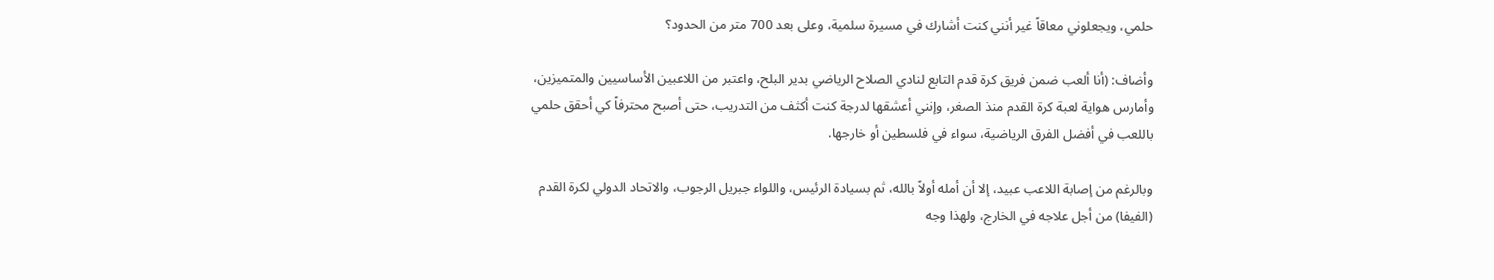حلمي، ويجعلوني معاقاً غير أنني كنت أشارك في مسيرة سلمية، وعلى بعد 700 متر من الحدود؟

وأضاف: (أنا ألعب ضمن فريق كرة قدم التابع لنادي الصلاح الرياضي بدير البلح، واعتبر من اللاعبين الأساسيين والمتميزين، وأمارس هواية لعبة كرة القدم منذ الصغر، وإنني أعشقها لدرجة كنت أكثف من التدريب، حتى أصبح محترفاً كي أحقق حلمي باللعب في أفضل الفرق الرياضية، سواء في فلسطين أو خارجها.

وبالرغم من إصابة اللاعب عبيد، إلا أن أمله أولاً بالله، ثم بسيادة الرئيس، واللواء جبريل الرجوب، والاتحاد الدولي لكرة القدم (الفيفا) من أجل علاجه في الخارج، ولهذا وجه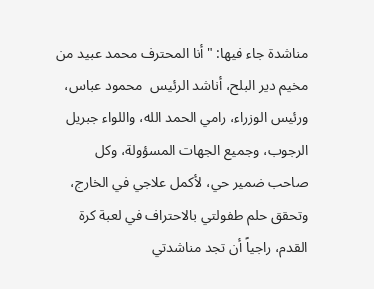مناشدة جاء فيها: "أنا المحترف محمد عبيد من مخيم دير البلح، أناشد الرئيس  محمود عباس، ورئيس الوزراء، رامي الحمد الله، واللواء جبريل الرجوب، وجميع الجهات المسؤولة، وكل صاحب ضمير حي، لأكمل علاجي في الخارج، وتحقق حلم طفولتي بالاحتراف في لعبة كرة القدم، راجياً أن تجد مناشدتي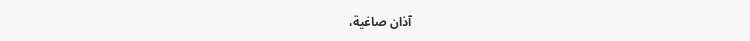آذان صاغية،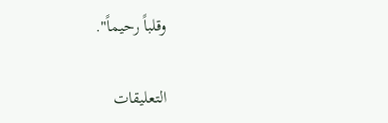وقلباً رحيماً".

التعليقات